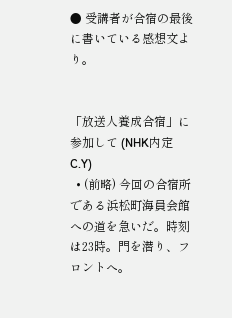● 受講者が合宿の最後に書いている感想文より。


「放送人養成合宿」に参加して (NHK内定 C.Y)
  • (前略) 今回の合宿所である浜松町海員会館への道を急いだ。時刻は23時。門を潜り、フロントへ。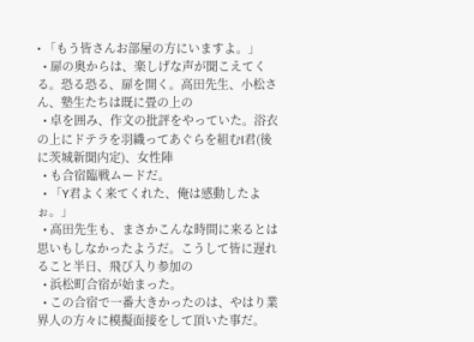• 「もう皆さんお部屋の方にいますよ。」
  • 扉の奥からは、楽しげな声が聞こえてくる。恐る恐る、扉を開く。高田先生、小松さん、塾生たちは既に畳の上の
  • 卓を囲み、作文の批評をやっていた。浴衣の上にドテラを羽織ってあぐらを組むI君(後に茨城新聞内定)、女性陣
  • も合宿臨戦ムードだ。
  • 「Y君よく来てくれた、俺は感動したよぉ。」
  • 高田先生も、まさかこんな時間に来るとは思いもしなかったようだ。こうして皆に遅れること半日、飛び入り参加の
  • 浜松町合宿が始まった。
  • この合宿で一番大きかったのは、やはり業界人の方々に模擬面接をして頂いた事だ。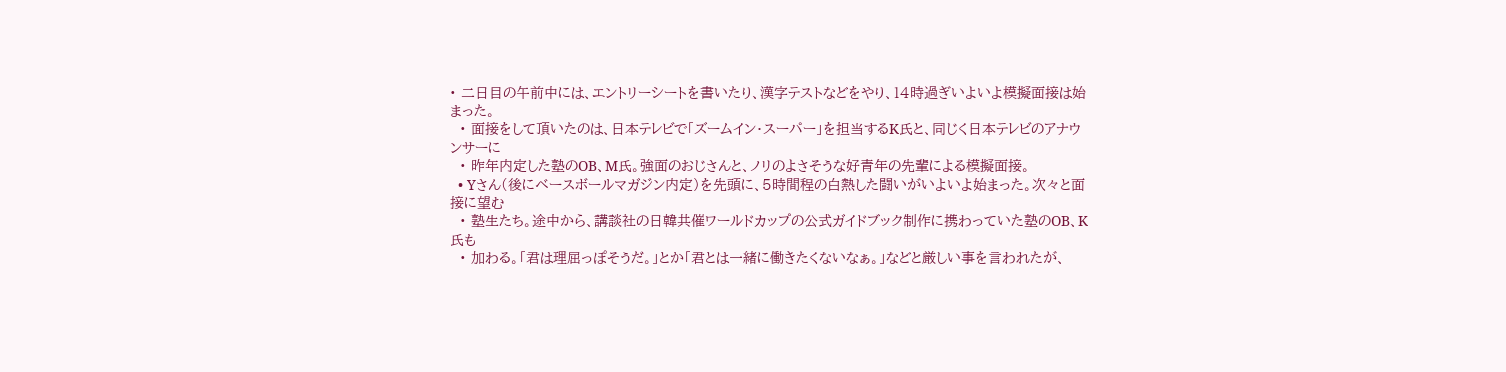• 二日目の午前中には、エントリーシートを書いたり、漢字テストなどをやり、14時過ぎいよいよ模擬面接は始まった。
  • 面接をして頂いたのは、日本テレビで「ズームイン・スーパー」を担当するK氏と、同じく日本テレビのアナウンサーに
  • 昨年内定した塾のOB、M氏。強面のおじさんと、ノリのよさそうな好青年の先輩による模擬面接。
  • Yさん(後にベースボールマガジン内定)を先頭に、5時間程の白熱した闘いがいよいよ始まった。次々と面接に望む
  • 塾生たち。途中から、講談社の日韓共催ワールドカップの公式ガイドブック制作に携わっていた塾のOB、K氏も
  • 加わる。「君は理屈っぽそうだ。」とか「君とは一緒に働きたくないなぁ。」などと厳しい事を言われたが、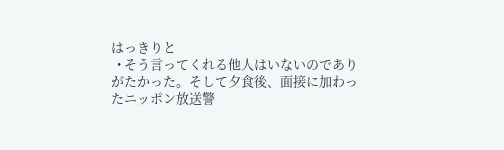はっきりと
  • そう言ってくれる他人はいないのでありがたかった。そして夕食後、面接に加わったニッポン放送警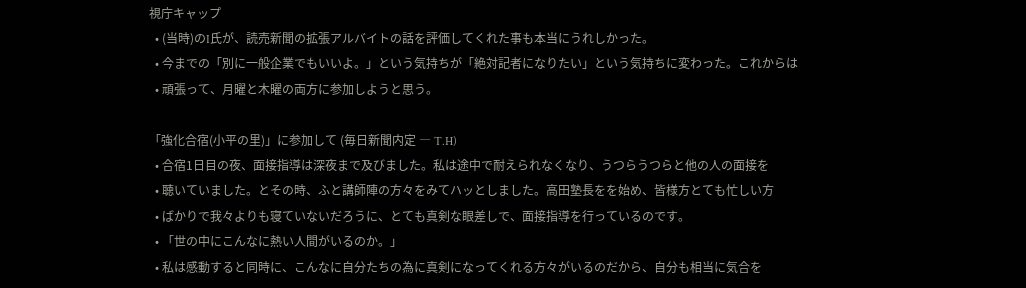視庁キャップ
  • (当時)のI氏が、読売新聞の拡張アルバイトの話を評価してくれた事も本当にうれしかった。
  • 今までの「別に一般企業でもいいよ。」という気持ちが「絶対記者になりたい」という気持ちに変わった。これからは
  • 頑張って、月曜と木曜の両方に参加しようと思う。

「強化合宿(小平の里)」に参加して (毎日新聞内定 ― T.H)
  • 合宿1日目の夜、面接指導は深夜まで及びました。私は途中で耐えられなくなり、うつらうつらと他の人の面接を
  • 聴いていました。とその時、ふと講師陣の方々をみてハッとしました。高田塾長をを始め、皆様方とても忙しい方
  • ばかりで我々よりも寝ていないだろうに、とても真剣な眼差しで、面接指導を行っているのです。
  • 「世の中にこんなに熱い人間がいるのか。」
  • 私は感動すると同時に、こんなに自分たちの為に真剣になってくれる方々がいるのだから、自分も相当に気合を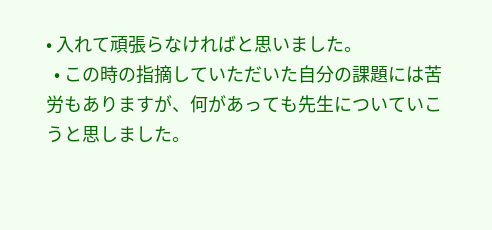• 入れて頑張らなければと思いました。
  • この時の指摘していただいた自分の課題には苦労もありますが、何があっても先生についていこうと思しました。